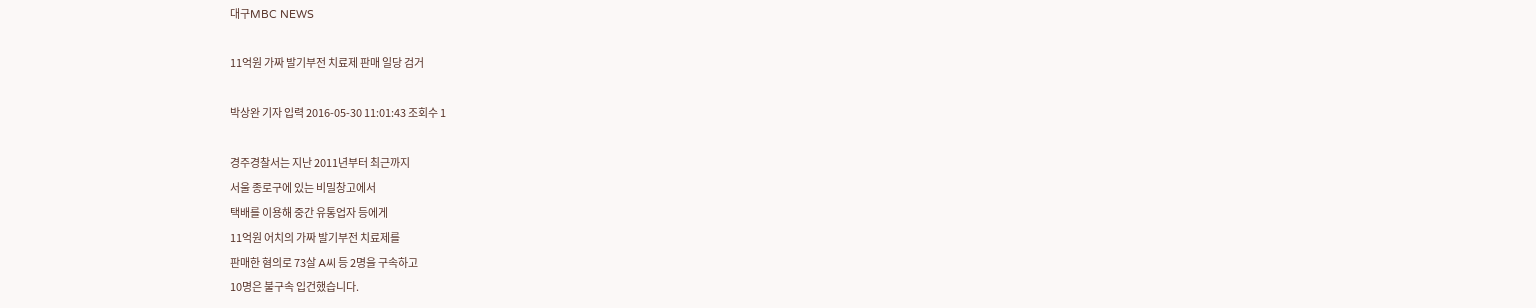대구MBC NEWS

11억원 가짜 발기부전 치료제 판매 일당 검거

박상완 기자 입력 2016-05-30 11:01:43 조회수 1

경주경찰서는 지난 2011년부터 최근까지
서울 종로구에 있는 비밀창고에서
택배를 이용해 중간 유통업자 등에게
11억원 어치의 가짜 발기부전 치료제를
판매한 혐의로 73살 A씨 등 2명을 구속하고
10명은 불구속 입건했습니다.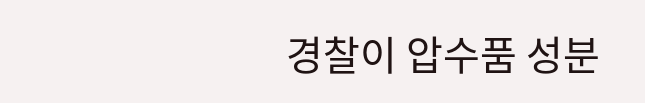경찰이 압수품 성분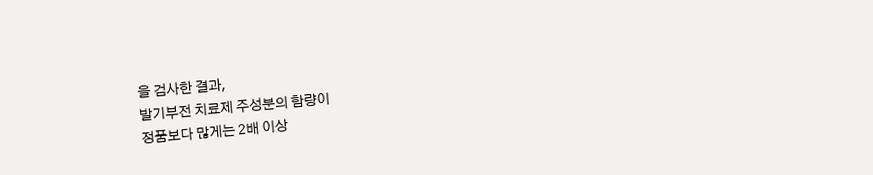을 검사한 결과,
발기부전 치료제 주성분의 함량이
정품보다 많게는 2배 이상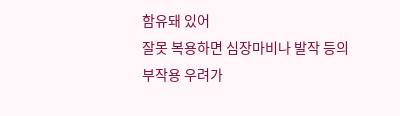함유돼 있어
잘못 복용하면 심장마비나 발작 등의
부작용 우려가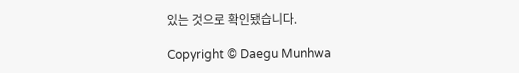있는 것으로 확인됐습니다.

Copyright © Daegu Munhwa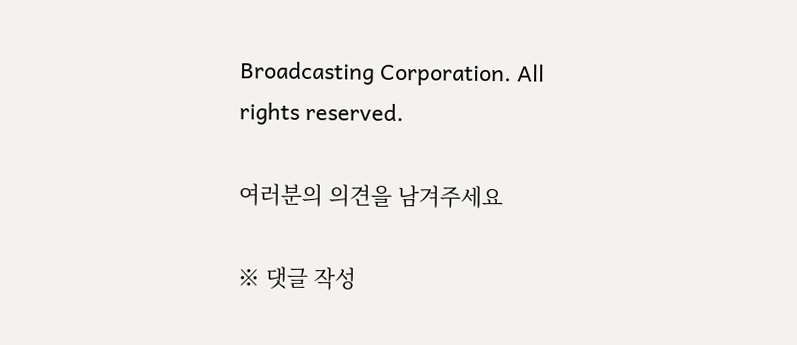Broadcasting Corporation. All rights reserved.

여러분의 의견을 남겨주세요

※ 댓글 작성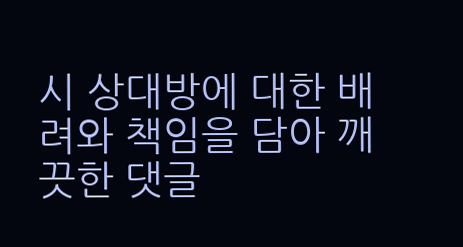시 상대방에 대한 배려와 책임을 담아 깨끗한 댓글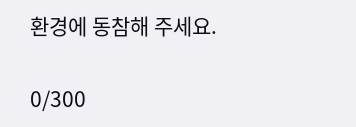환경에 동참해 주세요.

0/300